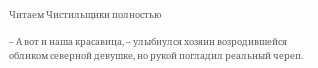Читаем Чистильщики полностью

– А вот и наша красавица, – улыбнулся хозяин возродившейся обликом северной девушке, но рукой погладил реальный череп.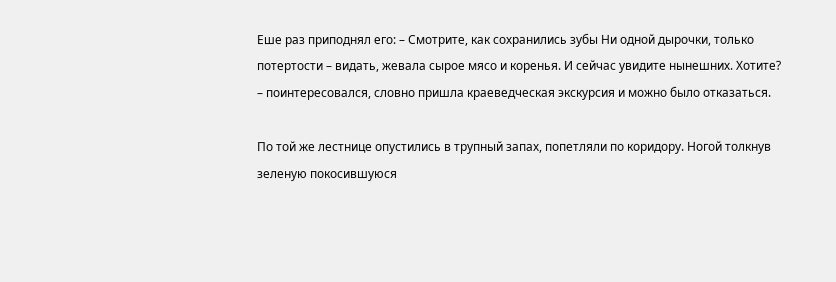Еше раз приподнял его: – Смотрите, как сохранились зубы Ни одной дырочки, только потертости – видать, жевала сырое мясо и коренья. И сейчас увидите нынешних. Хотите? – поинтересовался, словно пришла краеведческая экскурсия и можно было отказаться.

По той же лестнице опустились в трупный запах, попетляли по коридору. Ногой толкнув зеленую покосившуюся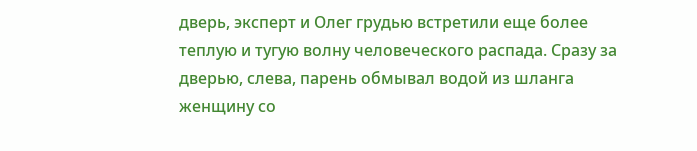дверь, эксперт и Олег грудью встретили еще более теплую и тугую волну человеческого распада. Сразу за дверью, слева, парень обмывал водой из шланга женщину со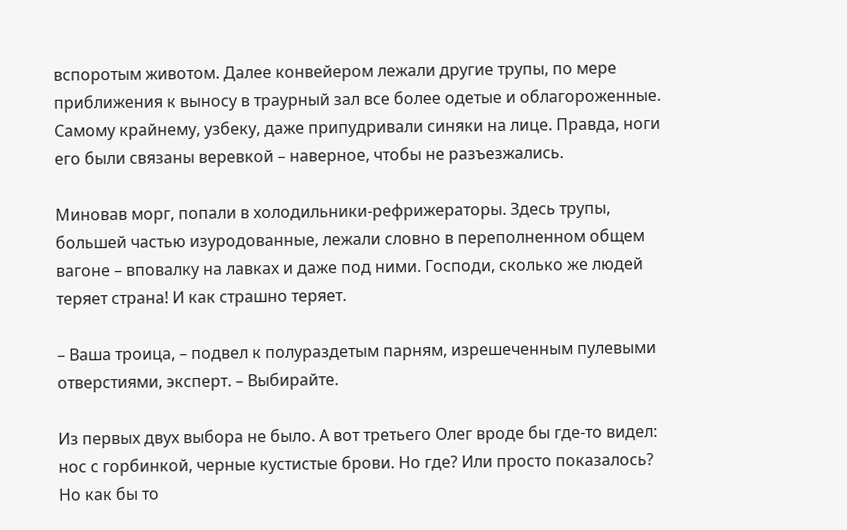вспоротым животом. Далее конвейером лежали другие трупы, по мере приближения к выносу в траурный зал все более одетые и облагороженные. Самому крайнему, узбеку, даже припудривали синяки на лице. Правда, ноги его были связаны веревкой – наверное, чтобы не разъезжались.

Миновав морг, попали в холодильники-рефрижераторы. Здесь трупы, большей частью изуродованные, лежали словно в переполненном общем вагоне – вповалку на лавках и даже под ними. Господи, сколько же людей теряет страна! И как страшно теряет.

– Ваша троица, – подвел к полураздетым парням, изрешеченным пулевыми отверстиями, эксперт. – Выбирайте.

Из первых двух выбора не было. А вот третьего Олег вроде бы где-то видел: нос с горбинкой, черные кустистые брови. Но где? Или просто показалось? Но как бы то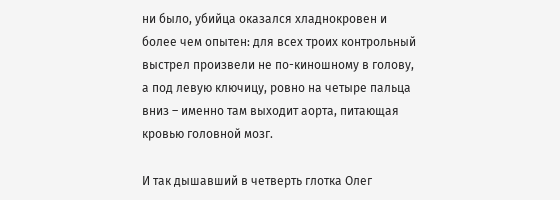ни было, убийца оказался хладнокровен и более чем опытен: для всех троих контрольный выстрел произвели не по-киношному в голову, а под левую ключицу, ровно на четыре пальца вниз – именно там выходит аорта, питающая кровью головной мозг.

И так дышавший в четверть глотка Олег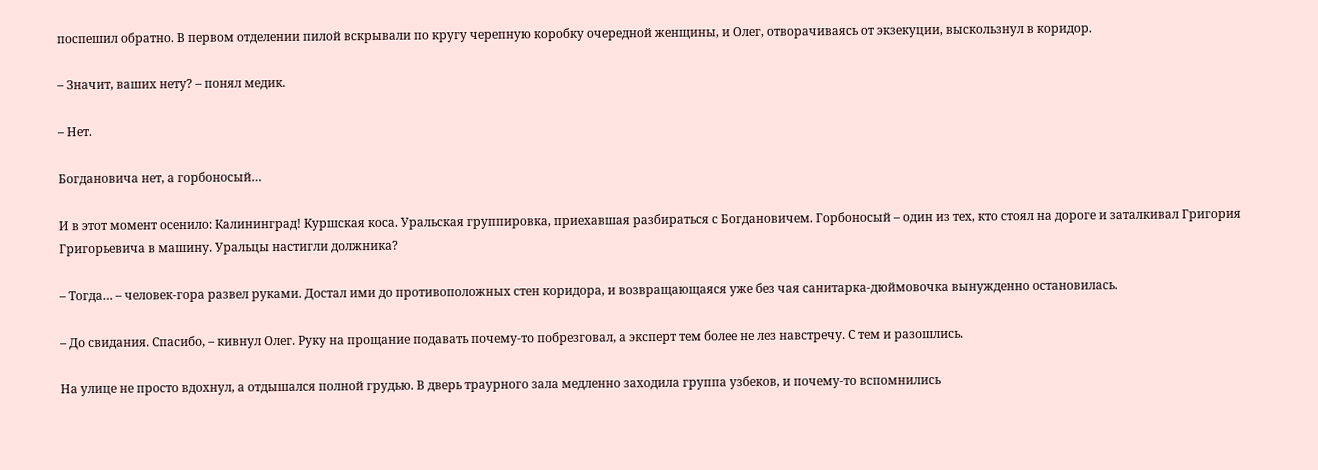поспешил обратно. В первом отделении пилой вскрывали по кругу черепную коробку очередной женщины, и Олег, отворачиваясь от экзекуции, выскользнул в коридор.

– Значит, ваших нету? – понял медик.

– Нет.

Богдановича нет, а горбоносый…

И в этот момент осенило: Калининград! Куршская коса. Уральская группировка, приехавшая разбираться с Богдановичем. Горбоносый – один из тех, кто стоял на дороге и заталкивал Григория Григорьевича в машину. Уральцы настигли должника?

– Тогда… – человек-гора развел руками. Достал ими до противоположных стен коридора, и возвращающаяся уже без чая санитарка-дюймовочка вынужденно остановилась.

– До свидания. Спасибо, – кивнул Олег. Руку на прощание подавать почему-то побрезговал, а эксперт тем более не лез навстречу. С тем и разошлись.

На улице не просто вдохнул, а отдышался полной грудью. В дверь траурного зала медленно заходила группа узбеков, и почему-то вспомнились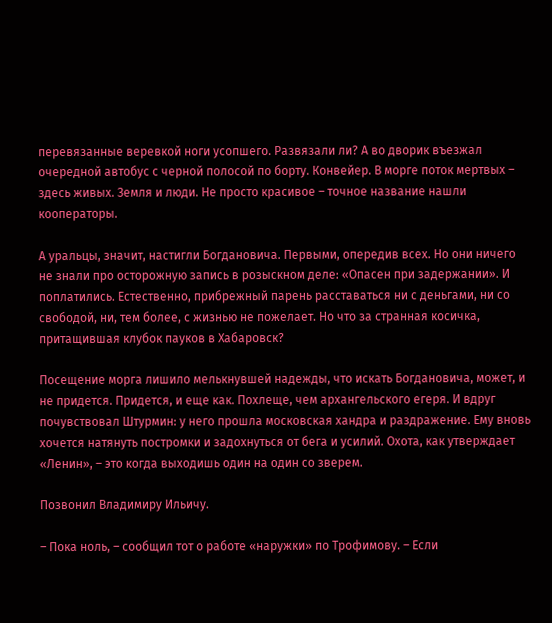перевязанные веревкой ноги усопшего. Развязали ли? А во дворик въезжал очередной автобус с черной полосой по борту. Конвейер. В морге поток мертвых – здесь живых. Земля и люди. Не просто красивое – точное название нашли кооператоры.

А уральцы, значит, настигли Богдановича. Первыми, опередив всех. Но они ничего не знали про осторожную запись в розыскном деле: «Опасен при задержании». И поплатились. Естественно, прибрежный парень расставаться ни с деньгами, ни со свободой, ни, тем более, с жизнью не пожелает. Но что за странная косичка, притащившая клубок пауков в Хабаровск?

Посещение морга лишило мелькнувшей надежды, что искать Богдановича, может, и не придется. Придется, и еще как. Похлеще, чем архангельского егеря. И вдруг почувствовал Штурмин: у него прошла московская хандра и раздражение. Ему вновь хочется натянуть постромки и задохнуться от бега и усилий. Охота, как утверждает «Ленин», – это когда выходишь один на один со зверем.

Позвонил Владимиру Ильичу.

– Пока ноль, – сообщил тот о работе «наружки» по Трофимову. – Если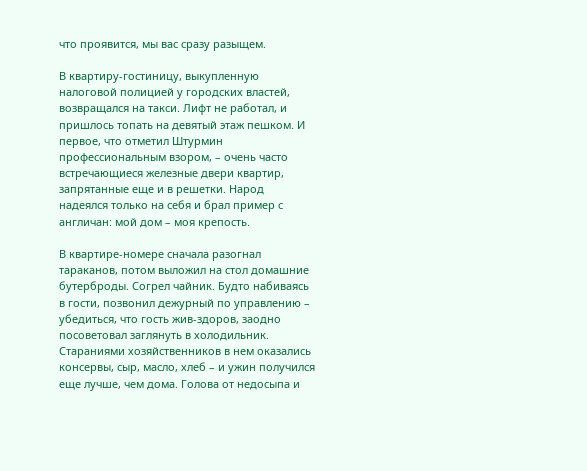что проявится, мы вас сразу разыщем.

В квартиру-гостиницу, выкупленную налоговой полицией у городских властей, возвращался на такси. Лифт не работал, и пришлось топать на девятый этаж пешком. И первое, что отметил Штурмин профессиональным взором, – очень часто встречающиеся железные двери квартир, запрятанные еще и в решетки. Народ надеялся только на себя и брал пример с англичан: мой дом – моя крепость.

В квартире-номере сначала разогнал тараканов, потом выложил на стол домашние бутерброды. Согрел чайник. Будто набиваясь в гости, позвонил дежурный по управлению – убедиться, что гость жив-здоров, заодно посоветовал заглянуть в холодильник. Стараниями хозяйственников в нем оказались консервы, сыр, масло, хлеб – и ужин получился еще лучше, чем дома. Голова от недосыпа и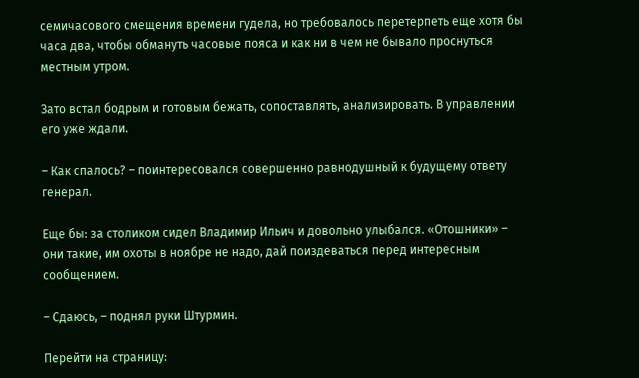семичасового смещения времени гудела, но требовалось перетерпеть еще хотя бы часа два, чтобы обмануть часовые пояса и как ни в чем не бывало проснуться местным утром.

Зато встал бодрым и готовым бежать, сопоставлять, анализировать. В управлении его уже ждали.

– Как спалось? – поинтересовался совершенно равнодушный к будущему ответу генерал.

Еще бы: за столиком сидел Владимир Ильич и довольно улыбался. «Отошники» – они такие, им охоты в ноябре не надо, дай поиздеваться перед интересным сообщением.

– Сдаюсь, – поднял руки Штурмин.

Перейти на страницу: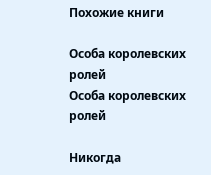Похожие книги

Особа королевских ролей
Особа королевских ролей

Никогда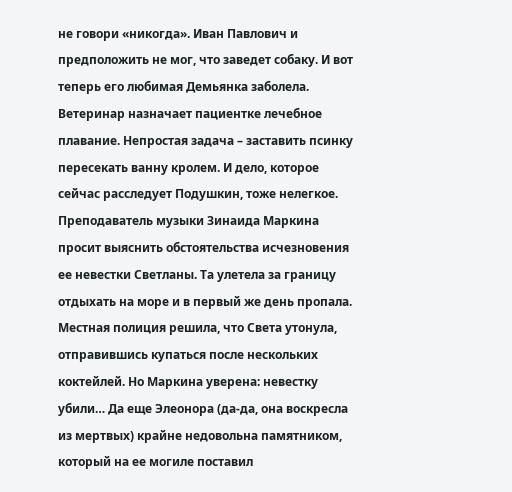не говори «никогда». Иван Павлович и предположить не мог, что заведет собаку. И вот теперь его любимая Демьянка заболела. Ветеринар назначает пациентке лечебное плавание. Непростая задача – заставить псинку пересекать ванну кролем. И дело, которое сейчас расследует Подушкин, тоже нелегкое. Преподаватель музыки Зинаида Маркина просит выяснить обстоятельства исчезновения ее невестки Светланы. Та улетела за границу отдыхать на море и в первый же день пропала. Местная полиция решила, что Света утонула, отправившись купаться после нескольких коктейлей. Но Маркина уверена: невестку убили… Да еще Элеонора (да-да, она воскресла из мертвых) крайне недовольна памятником, который на ее могиле поставил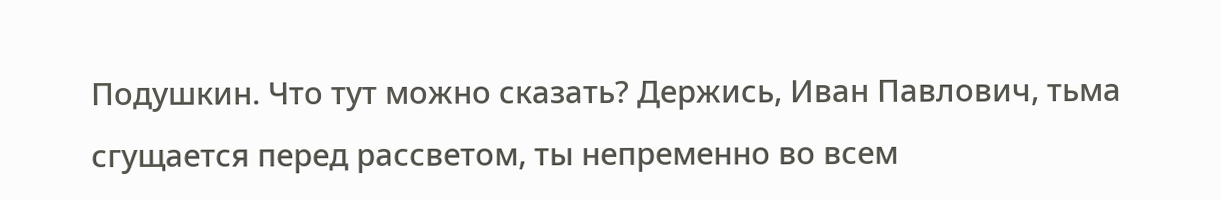Подушкин. Что тут можно сказать? Держись, Иван Павлович, тьма сгущается перед рассветом, ты непременно во всем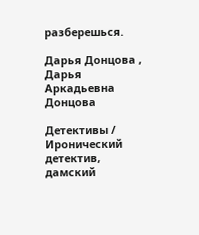разберешься.

Дарья Донцова , Дарья Аркадьевна Донцова

Детективы / Иронический детектив, дамский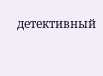детективный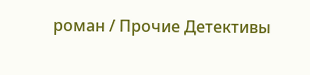роман / Прочие Детективы